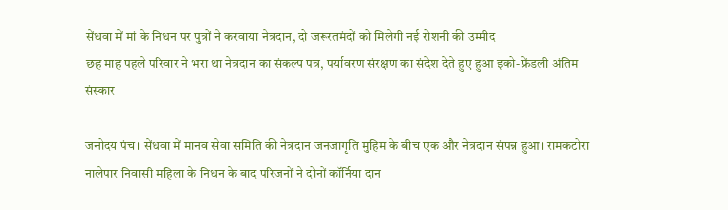सेंधवा में मां के निधन पर पुत्रों ने करवाया नेत्रदान, दो जरूरतमंदों को मिलेगी नई रोशनी की उम्मीद
छह माह पहले परिवार ने भरा था नेत्रदान का संकल्प पत्र, पर्यावरण संरक्षण का संदेश देते हुए हुआ इको-फ्रेंडली अंतिम संस्कार

जनोदय पंच। सेंधवा में मानव सेवा समिति की नेत्रदान जनजागृति मुहिम के बीच एक और नेत्रदान संपन्न हुआ। रामकटोरा नालेपार निवासी महिला के निधन के बाद परिजनों ने दोनों कॉर्निया दान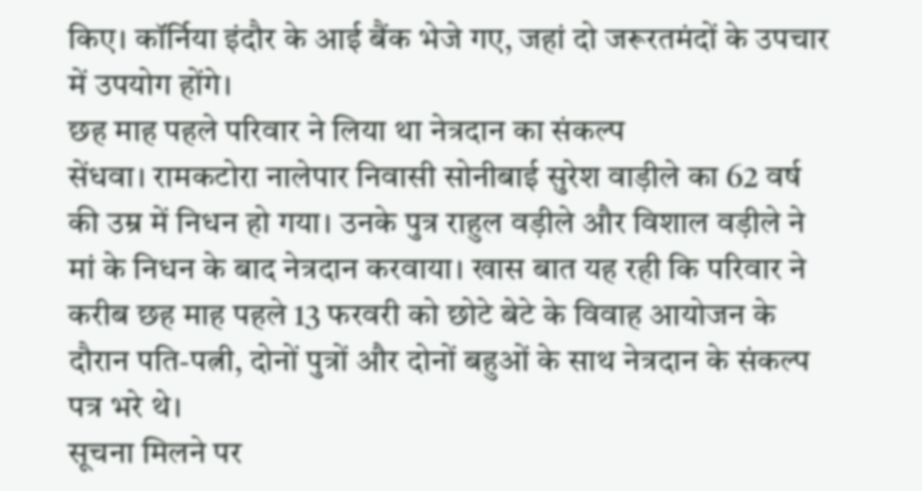किए। कॉर्निया इंदौर के आई बैंक भेजे गए, जहां दो जरूरतमंदों के उपचार में उपयोग होंगे।
छह माह पहले परिवार ने लिया था नेत्रदान का संकल्प
सेंधवा। रामकटोरा नालेपार निवासी सोनीबाई सुरेश वाड़ीले का 62 वर्ष की उम्र में निधन हो गया। उनके पुत्र राहुल वड़ीले और विशाल वड़ीले ने मां के निधन के बाद नेत्रदान करवाया। खास बात यह रही कि परिवार ने करीब छह माह पहले 13 फरवरी को छोटे बेटे के विवाह आयोजन के दौरान पति-पत्नी, दोनों पुत्रों और दोनों बहुओं के साथ नेत्रदान के संकल्प पत्र भरे थे।
सूचना मिलने पर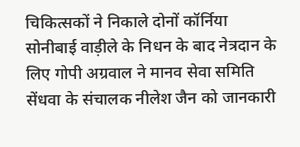चिकित्सकों ने निकाले दोनों कॉर्निया
सोनीबाई वाड़ीले के निधन के बाद नेत्रदान के लिए गोपी अग्रवाल ने मानव सेवा समिति सेंधवा के संचालक नीलेश जैन को जानकारी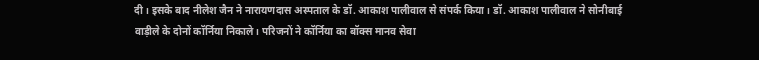दी। इसके बाद नीलेश जैन ने नारायणदास अस्पताल के डॉ. आकाश पालीवाल से संपर्क किया। डॉ. आकाश पालीवाल ने सोनीबाई वाड़ीले के दोनों कॉर्निया निकाले। परिजनों ने कॉर्निया का बॉक्स मानव सेवा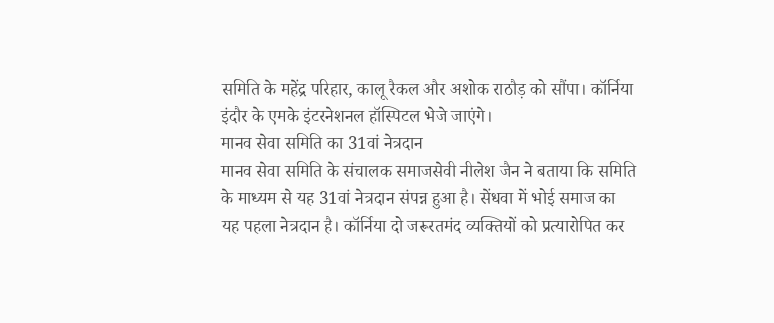समिति के महेंद्र परिहार, कालू रैकल और अशोक राठौड़ को सौंपा। कॉर्निया इंदौर के एमके इंटरनेशनल हॉस्पिटल भेजे जाएंगे।
मानव सेवा समिति का 31वां नेत्रदान
मानव सेवा समिति के संचालक समाजसेवी नीलेश जैन ने बताया कि समिति के माध्यम से यह 31वां नेत्रदान संपन्न हुआ है। सेंधवा में भोई समाज का यह पहला नेत्रदान है। कॉर्निया दो जरूरतमंद व्यक्तियों को प्रत्यारोपित कर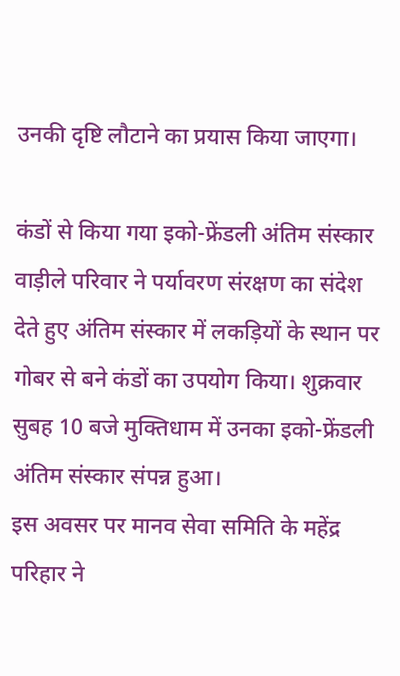उनकी दृष्टि लौटाने का प्रयास किया जाएगा।

कंडों से किया गया इको-फ्रेंडली अंतिम संस्कार
वाड़ीले परिवार ने पर्यावरण संरक्षण का संदेश देते हुए अंतिम संस्कार में लकड़ियों के स्थान पर गोबर से बने कंडों का उपयोग किया। शुक्रवार सुबह 10 बजे मुक्तिधाम में उनका इको-फ्रेंडली अंतिम संस्कार संपन्न हुआ।
इस अवसर पर मानव सेवा समिति के महेंद्र परिहार ने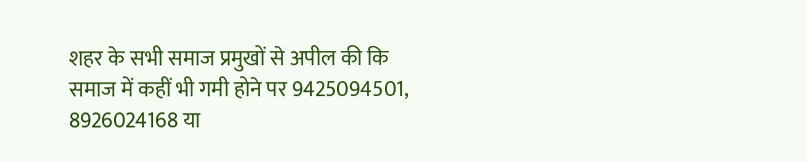शहर के सभी समाज प्रमुखों से अपील की कि समाज में कहीं भी गमी होने पर 9425094501, 8926024168 या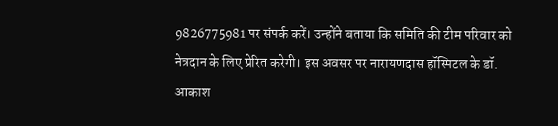9826775981 पर संपर्क करें। उन्होंने बताया कि समिति की टीम परिवार को नेत्रदान के लिए प्रेरित करेगी। इस अवसर पर नारायणदास हॉस्पिटल के डॉ. आकाश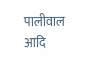पालीवाल आदि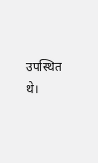उपस्थित थे।